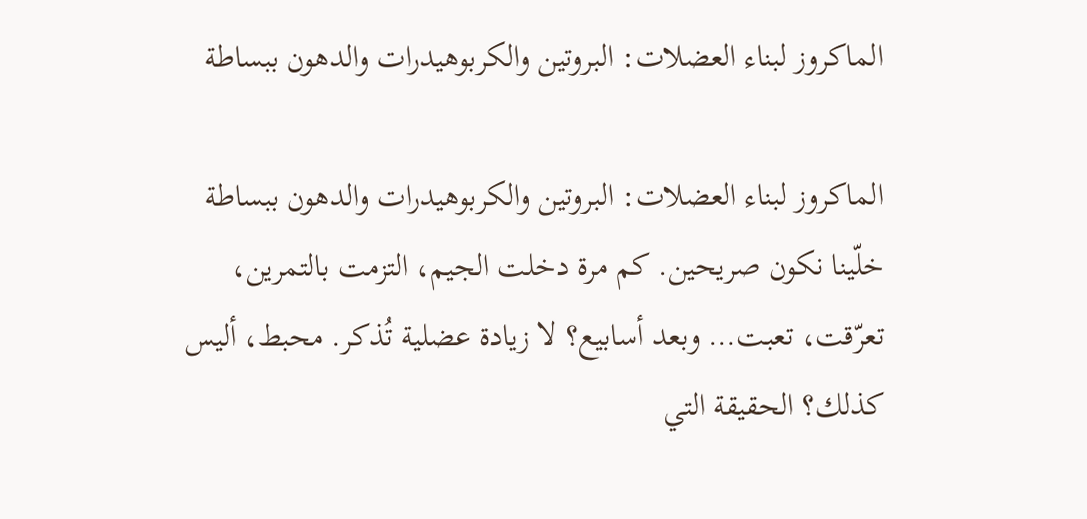الماكروز لبناء العضلات: البروتين والكربوهيدرات والدهون ببساطة

الماكروز لبناء العضلات: البروتين والكربوهيدرات والدهون ببساطة
خلّينا نكون صريحين. كم مرة دخلت الجيم، التزمت بالتمرين، تعرّقت، تعبت… وبعد أسابيع؟ لا زيادة عضلية تُذكر. محبط، أليس كذلك؟ الحقيقة التي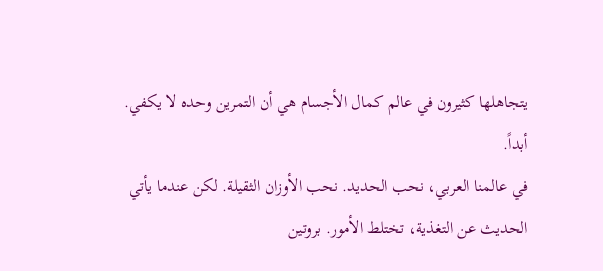يتجاهلها كثيرون في عالم كمال الأجسام هي أن التمرين وحده لا يكفي. أبداً.
في عالمنا العربي، نحب الحديد. نحب الأوزان الثقيلة. لكن عندما يأتي الحديث عن التغذية، تختلط الأمور. بروتين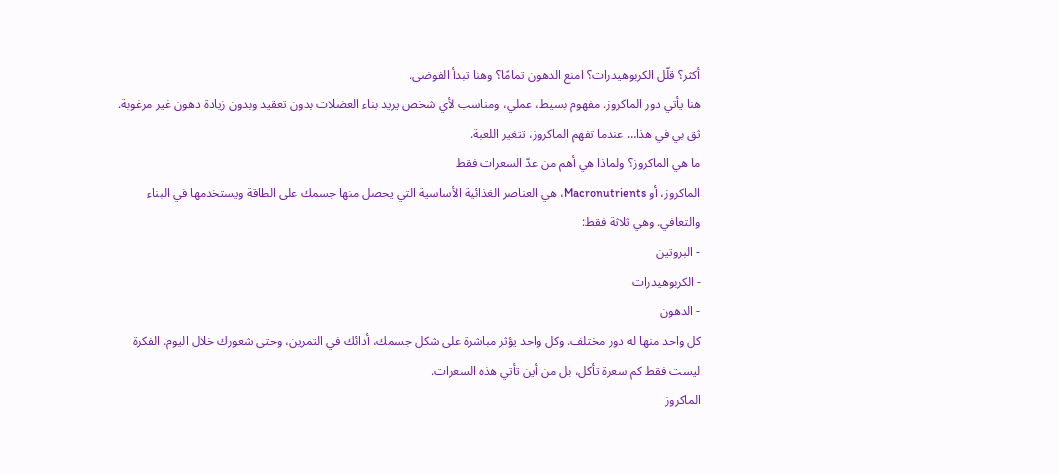أكثر؟ قلّل الكربوهيدرات؟ امنع الدهون تمامًا؟ وهنا تبدأ الفوضى.
هنا يأتي دور الماكروز. مفهوم بسيط، عملي، ومناسب لأي شخص يريد بناء العضلات بدون تعقيد وبدون زيادة دهون غير مرغوبة. ثق بي في هذا… عندما تفهم الماكروز، تتغير اللعبة.
ما هي الماكروز؟ ولماذا هي أهم من عدّ السعرات فقط
الماكروز، أو Macronutrients، هي العناصر الغذائية الأساسية التي يحصل منها جسمك على الطاقة ويستخدمها في البناء والتعافي. وهي ثلاثة فقط:
- البروتين
- الكربوهيدرات
- الدهون
كل واحد منها له دور مختلف. وكل واحد يؤثر مباشرة على شكل جسمك، أدائك في التمرين، وحتى شعورك خلال اليوم. الفكرة ليست فقط كم سعرة تأكل، بل من أين تأتي هذه السعرات.
الماكروز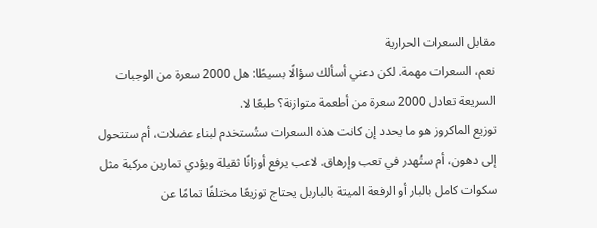مقابل السعرات الحرارية
نعم، السعرات مهمة. لكن دعني أسألك سؤالًا بسيطًا: هل 2000 سعرة من الوجبات السريعة تعادل 2000 سعرة من أطعمة متوازنة؟ طبعًا لا.
توزيع الماكروز هو ما يحدد إن كانت هذه السعرات ستُستخدم لبناء عضلات، أم ستتحول إلى دهون، أم ستُهدر في تعب وإرهاق. لاعب يرفع أوزانًا ثقيلة ويؤدي تمارين مركبة مثل سكوات كامل بالبار أو الرفعة الميتة بالباربل يحتاج توزيعًا مختلفًا تمامًا عن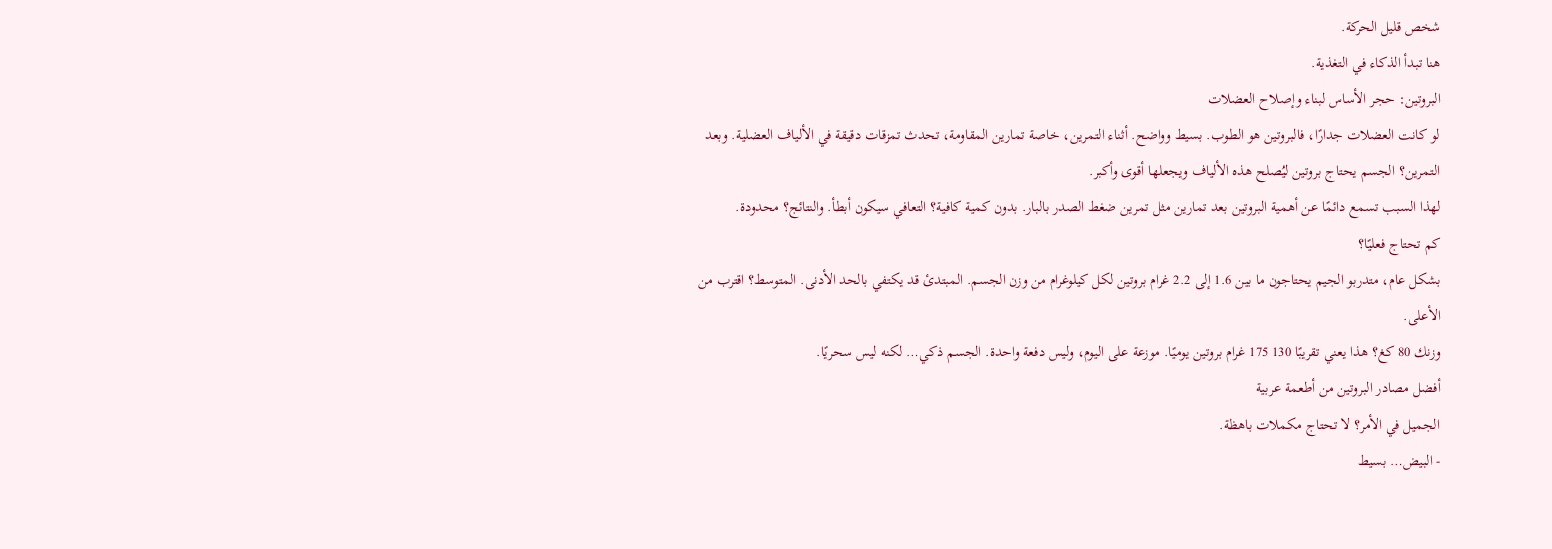شخص قليل الحركة.
هنا تبدأ الذكاء في التغذية.
البروتين: حجر الأساس لبناء وإصلاح العضلات
لو كانت العضلات جدارًا، فالبروتين هو الطوب. بسيط وواضح. أثناء التمرين، خاصة تمارين المقاومة، تحدث تمزقات دقيقة في الألياف العضلية. وبعد التمرين؟ الجسم يحتاج بروتين ليُصلح هذه الألياف ويجعلها أقوى وأكبر.
لهذا السبب تسمع دائمًا عن أهمية البروتين بعد تمارين مثل تمرين ضغط الصدر بالبار. بدون كمية كافية؟ التعافي سيكون أبطأ. والنتائج؟ محدودة.
كم تحتاج فعليًا؟
بشكل عام، متدربو الجيم يحتاجون ما بين 1.6 إلى 2.2 غرام بروتين لكل كيلوغرام من وزن الجسم. المبتدئ قد يكتفي بالحد الأدنى. المتوسط؟ اقترب من الأعلى.
وزنك 80 كغ؟ هذا يعني تقريبًا 130 175 غرام بروتين يوميًا. موزعة على اليوم، وليس دفعة واحدة. الجسم ذكي… لكنه ليس سحريًا.
أفضل مصادر البروتين من أطعمة عربية
الجميل في الأمر؟ لا تحتاج مكملات باهظة.
- البيض… بسيط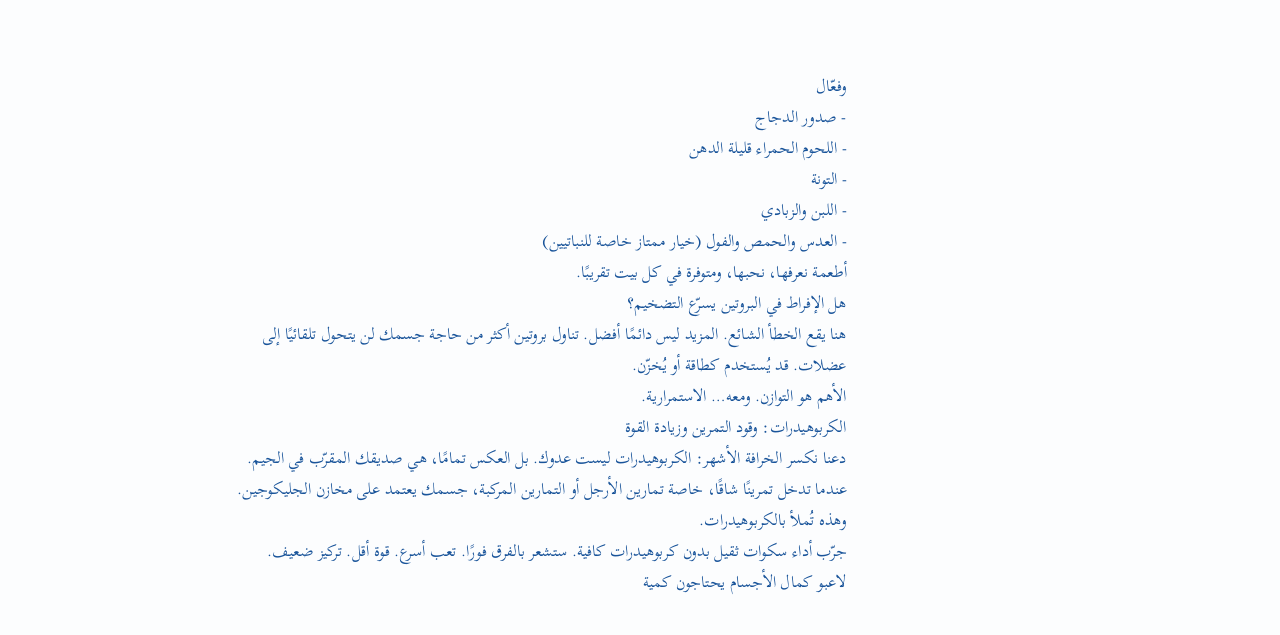وفعّال
- صدور الدجاج
- اللحوم الحمراء قليلة الدهن
- التونة
- اللبن والزبادي
- العدس والحمص والفول (خيار ممتاز خاصة للنباتيين)
أطعمة نعرفها، نحبها، ومتوفرة في كل بيت تقريبًا.
هل الإفراط في البروتين يسرّع التضخيم؟
هنا يقع الخطأ الشائع. المزيد ليس دائمًا أفضل. تناول بروتين أكثر من حاجة جسمك لن يتحول تلقائيًا إلى عضلات. قد يُستخدم كطاقة أو يُخزّن.
الأهم هو التوازن. ومعه… الاستمرارية.
الكربوهيدرات: وقود التمرين وزيادة القوة
دعنا نكسر الخرافة الأشهر: الكربوهيدرات ليست عدوك. بل العكس تمامًا، هي صديقك المقرّب في الجيم.
عندما تدخل تمرينًا شاقًا، خاصة تمارين الأرجل أو التمارين المركبة، جسمك يعتمد على مخازن الجليكوجين. وهذه تُملأ بالكربوهيدرات.
جرّب أداء سكوات ثقيل بدون كربوهيدرات كافية. ستشعر بالفرق فورًا. تعب أسرع. قوة أقل. تركيز ضعيف.
لاعبو كمال الأجسام يحتاجون كمية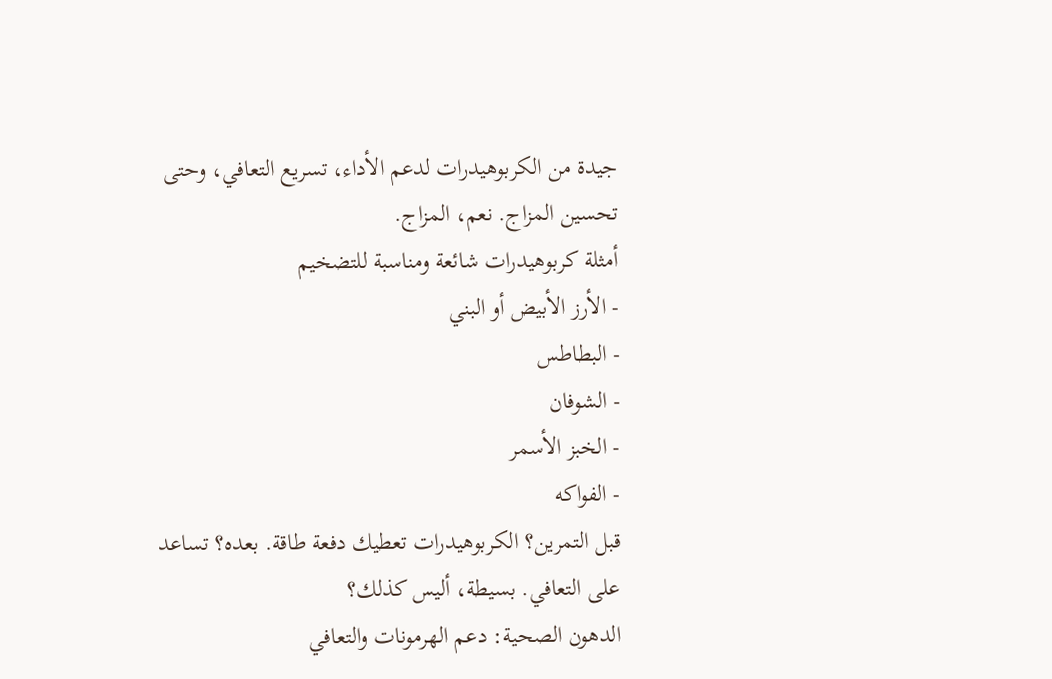جيدة من الكربوهيدرات لدعم الأداء، تسريع التعافي، وحتى تحسين المزاج. نعم، المزاج.
أمثلة كربوهيدرات شائعة ومناسبة للتضخيم
- الأرز الأبيض أو البني
- البطاطس
- الشوفان
- الخبز الأسمر
- الفواكه
قبل التمرين؟ الكربوهيدرات تعطيك دفعة طاقة. بعده؟ تساعد على التعافي. بسيطة، أليس كذلك؟
الدهون الصحية: دعم الهرمونات والتعافي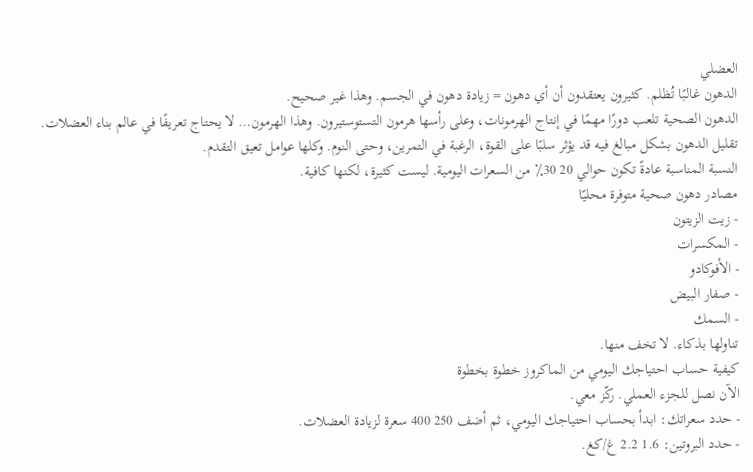العضلي
الدهون غالبًا تُظلم. كثيرون يعتقدون أن أي دهون = زيادة دهون في الجسم. وهذا غير صحيح.
الدهون الصحية تلعب دورًا مهمًا في إنتاج الهرمونات، وعلى رأسها هرمون التستوستيرون. وهذا الهرمون… لا يحتاج تعريفًا في عالم بناء العضلات.
تقليل الدهون بشكل مبالغ فيه قد يؤثر سلبًا على القوة، الرغبة في التمرين، وحتى النوم. وكلها عوامل تعيق التقدم.
النسبة المناسبة عادةً تكون حوالي 20 30٪ من السعرات اليومية. ليست كثيرة، لكنها كافية.
مصادر دهون صحية متوفرة محليًا
- زيت الزيتون
- المكسرات
- الأفوكادو
- صفار البيض
- السمك
تناولها بذكاء. لا تخف منها.
كيفية حساب احتياجك اليومي من الماكروز خطوة بخطوة
الآن نصل للجزء العملي. ركّز معي.
- حدد سعراتك: ابدأ بحساب احتياجك اليومي، ثم أضف 250 400 سعرة لزيادة العضلات.
- حدد البروتين: 1.6 2.2 غ/كغ.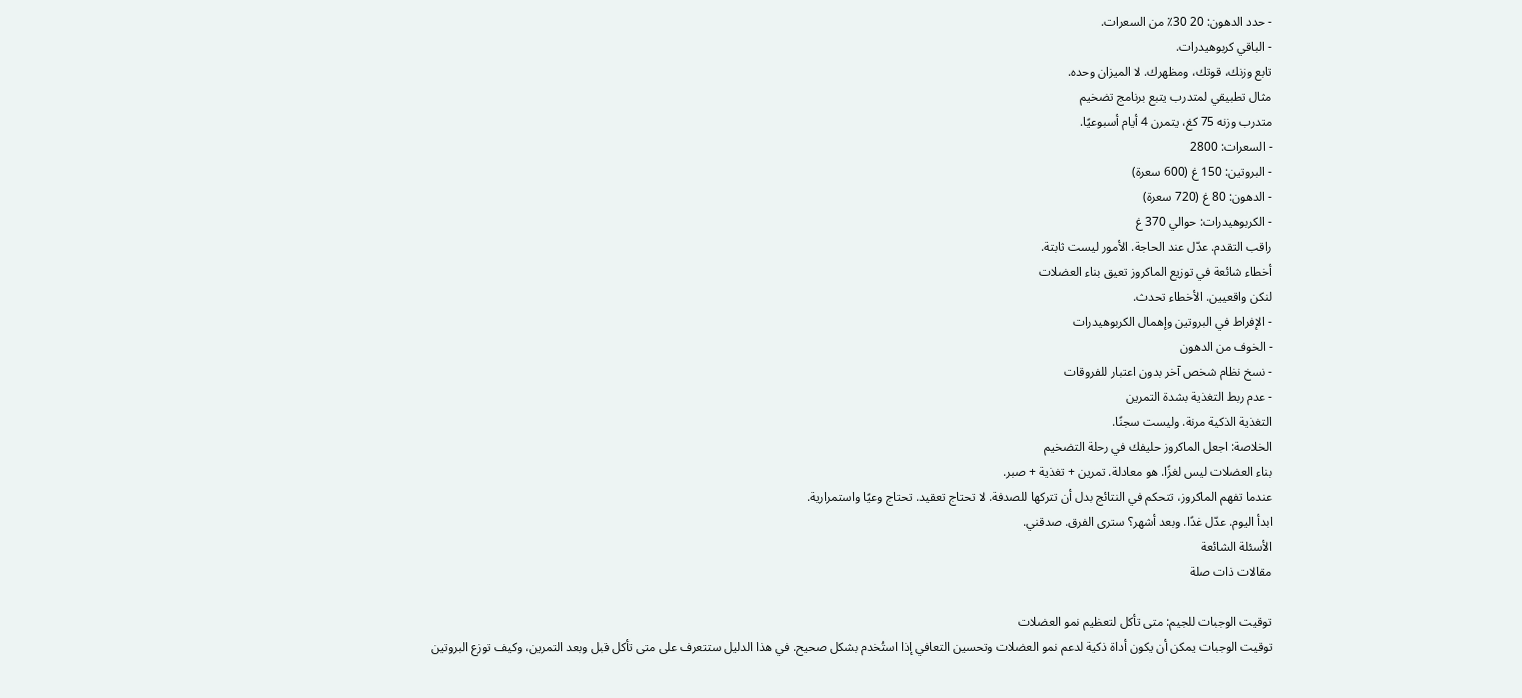- حدد الدهون: 20 30٪ من السعرات.
- الباقي كربوهيدرات.
تابع وزنك، قوتك، ومظهرك. لا الميزان وحده.
مثال تطبيقي لمتدرب يتبع برنامج تضخيم
متدرب وزنه 75 كغ، يتمرن 4 أيام أسبوعيًا.
- السعرات: 2800
- البروتين: 150 غ (600 سعرة)
- الدهون: 80 غ (720 سعرة)
- الكربوهيدرات: حوالي 370 غ
راقب التقدم. عدّل عند الحاجة. الأمور ليست ثابتة.
أخطاء شائعة في توزيع الماكروز تعيق بناء العضلات
لنكن واقعيين. الأخطاء تحدث.
- الإفراط في البروتين وإهمال الكربوهيدرات
- الخوف من الدهون
- نسخ نظام شخص آخر بدون اعتبار للفروقات
- عدم ربط التغذية بشدة التمرين
التغذية الذكية مرنة. وليست سجنًا.
الخلاصة: اجعل الماكروز حليفك في رحلة التضخيم
بناء العضلات ليس لغزًا. هو معادلة. تمرين + تغذية + صبر.
عندما تفهم الماكروز، تتحكم في النتائج بدل أن تتركها للصدفة. لا تحتاج تعقيد. تحتاج وعيًا واستمرارية.
ابدأ اليوم. عدّل غدًا. وبعد أشهر؟ سترى الفرق. صدقني.
الأسئلة الشائعة
مقالات ذات صلة

توقيت الوجبات للجيم: متى تأكل لتعظيم نمو العضلات
توقيت الوجبات يمكن أن يكون أداة ذكية لدعم نمو العضلات وتحسين التعافي إذا استُخدم بشكل صحيح. في هذا الدليل ستتعرف على متى تأكل قبل وبعد التمرين، وكيف توزع البروتين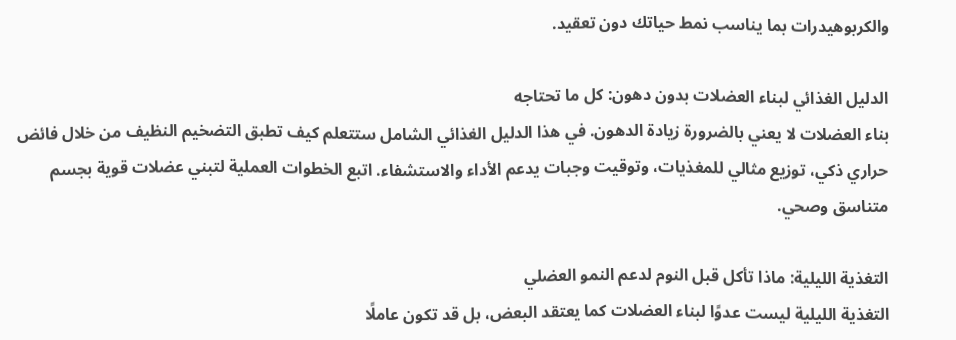والكربوهيدرات بما يناسب نمط حياتك دون تعقيد.

الدليل الغذائي لبناء العضلات بدون دهون: كل ما تحتاجه
بناء العضلات لا يعني بالضرورة زيادة الدهون. في هذا الدليل الغذائي الشامل ستتعلم كيف تطبق التضخيم النظيف من خلال فائض حراري ذكي، توزيع مثالي للمغذيات، وتوقيت وجبات يدعم الأداء والاستشفاء. اتبع الخطوات العملية لتبني عضلات قوية بجسم متناسق وصحي.

التغذية الليلية: ماذا تأكل قبل النوم لدعم النمو العضلي
التغذية الليلية ليست عدوًا لبناء العضلات كما يعتقد البعض، بل قد تكون عاملًا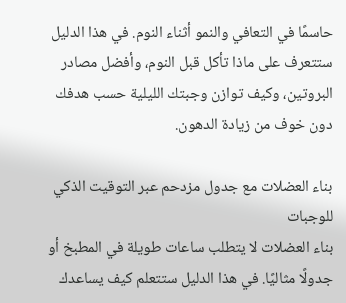حاسمًا في التعافي والنمو أثناء النوم. في هذا الدليل ستتعرف على ماذا تأكل قبل النوم، وأفضل مصادر البروتين، وكيف توازن وجبتك الليلية حسب هدفك دون خوف من زيادة الدهون.

بناء العضلات مع جدول مزدحم عبر التوقيت الذكي للوجبات
بناء العضلات لا يتطلب ساعات طويلة في المطبخ أو جدولًا مثاليًا. في هذا الدليل ستتعلم كيف يساعدك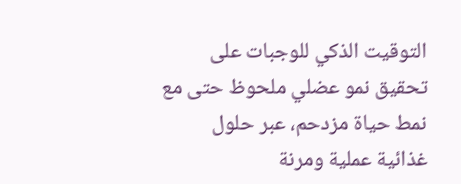التوقيت الذكي للوجبات على تحقيق نمو عضلي ملحوظ حتى مع نمط حياة مزدحم، عبر حلول غذائية عملية ومرنة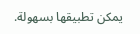يمكن تطبيقها بسهولة.